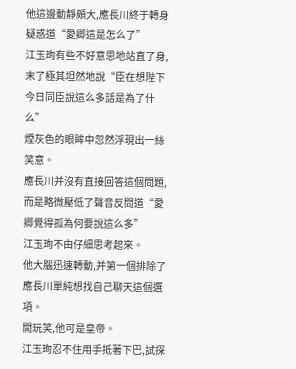他這邊動靜頗大,應長川終于轉身疑惑道“愛卿這是怎么了”
江玉珣有些不好意思地站直了身,末了極其坦然地說“臣在想陛下今日同臣說這么多話是為了什么”
煙灰色的眼眸中忽然浮現出一絲笑意。
應長川并沒有直接回答這個問題,而是略微壓低了聲音反問道“愛卿覺得孤為何要說這么多”
江玉珣不由仔細思考起來。
他大腦迅速轉動,并第一個排除了應長川單純想找自己聊天這個選項。
開玩笑,他可是皇帝。
江玉珣忍不住用手抵著下巴,試探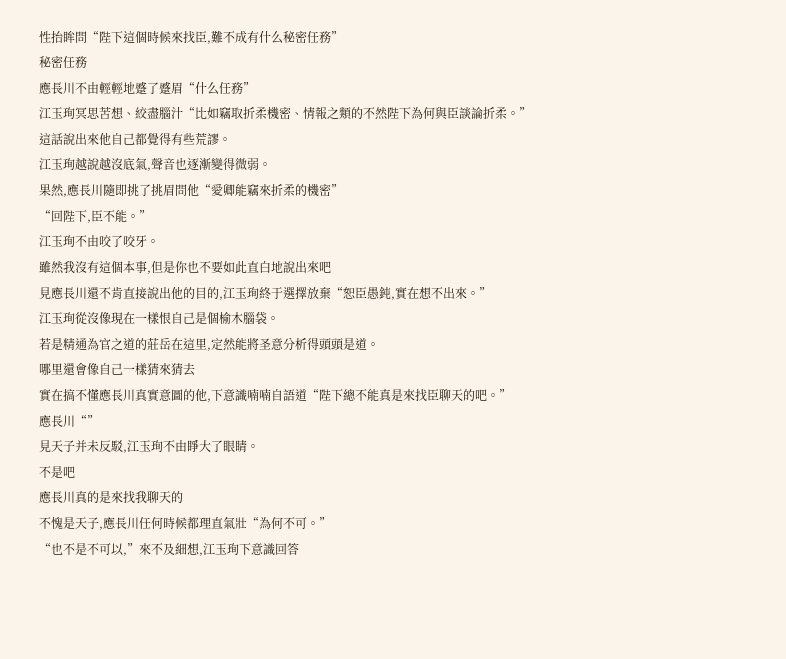性抬眸問“陛下這個時候來找臣,難不成有什么秘密任務”
秘密任務
應長川不由輕輕地蹙了蹙眉“什么任務”
江玉珣冥思苦想、絞盡腦汁“比如竊取折柔機密、情報之類的不然陛下為何與臣談論折柔。”
這話說出來他自己都覺得有些荒謬。
江玉珣越說越沒底氣,聲音也逐漸變得微弱。
果然,應長川隨即挑了挑眉問他“愛卿能竊來折柔的機密”
“回陛下,臣不能。”
江玉珣不由咬了咬牙。
雖然我沒有這個本事,但是你也不要如此直白地說出來吧
見應長川還不肯直接說出他的目的,江玉珣終于選擇放棄“恕臣愚鈍,實在想不出來。”
江玉珣從沒像現在一樣恨自己是個榆木腦袋。
若是精通為官之道的莊岳在這里,定然能將圣意分析得頭頭是道。
哪里還會像自己一樣猜來猜去
實在搞不懂應長川真實意圖的他,下意識喃喃自語道“陛下總不能真是來找臣聊天的吧。”
應長川“”
見天子并未反駁,江玉珣不由睜大了眼睛。
不是吧
應長川真的是來找我聊天的
不愧是天子,應長川任何時候都理直氣壯“為何不可。”
“也不是不可以,”來不及細想,江玉珣下意識回答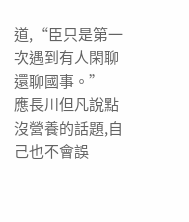道,“臣只是第一次遇到有人閑聊還聊國事。”
應長川但凡說點沒營養的話題,自己也不會誤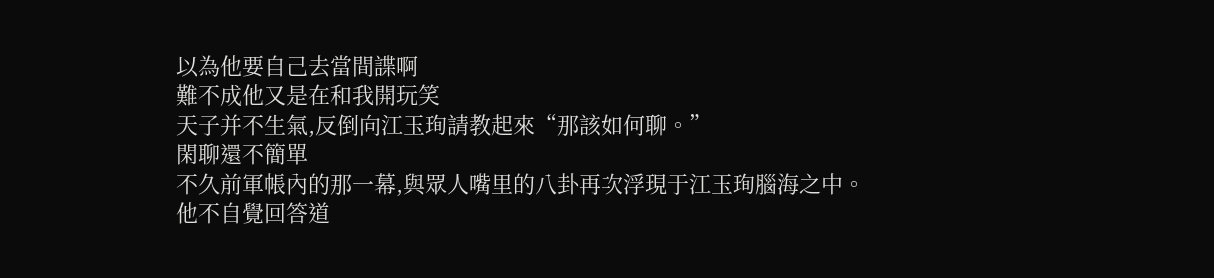以為他要自己去當間諜啊
難不成他又是在和我開玩笑
天子并不生氣,反倒向江玉珣請教起來“那該如何聊。”
閑聊還不簡單
不久前軍帳內的那一幕,與眾人嘴里的八卦再次浮現于江玉珣腦海之中。
他不自覺回答道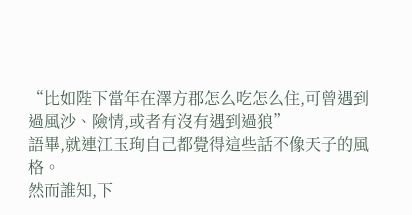“比如陛下當年在澤方郡怎么吃怎么住,可曾遇到過風沙、險情,或者有沒有遇到過狼”
語畢,就連江玉珣自己都覺得這些話不像天子的風格。
然而誰知,下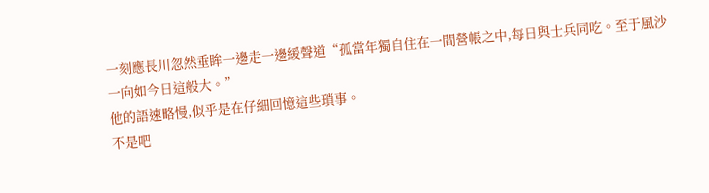一刻應長川忽然垂眸一邊走一邊緩聲道“孤當年獨自住在一間營帳之中,每日與士兵同吃。至于風沙一向如今日這般大。”
他的語速略慢,似乎是在仔細回憶這些瑣事。
不是吧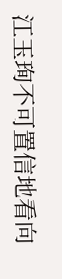江玉珣不可置信地看向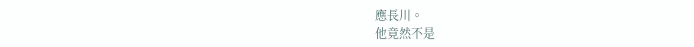應長川。
他竟然不是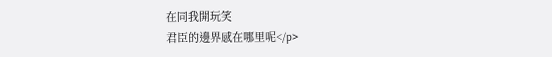在同我開玩笑
君臣的邊界感在哪里呢</p>